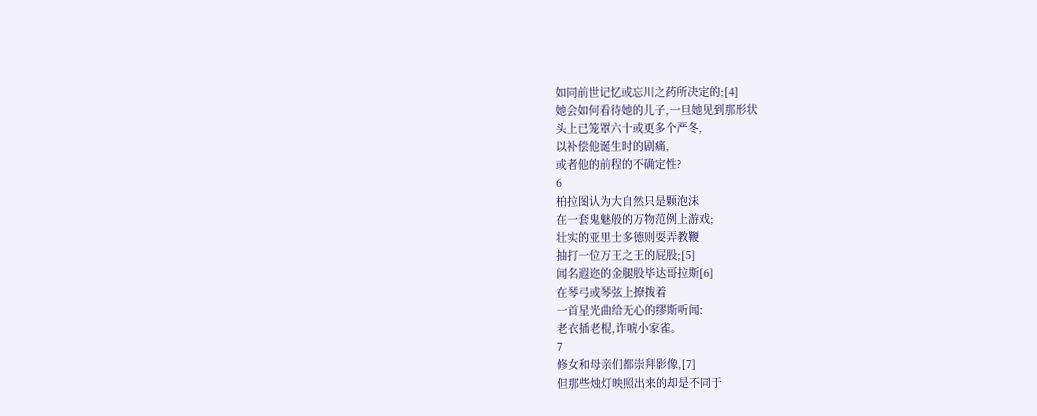如同前世记忆或忘川之药所决定的;[4]
她会如何看待她的儿子,一旦她见到那形状
头上已笼罩六十或更多个严冬,
以补偿他诞生时的剧痛,
或者他的前程的不确定性?
6
柏拉图认为大自然只是颗泡沫
在一套鬼魅般的万物范例上游戏;
壮实的亚里士多德则耍弄教鞭
抽打一位万王之王的屁股;[5]
闻名遐迩的金腿股毕达哥拉斯[6]
在琴弓或琴弦上撩拨着
一首星光曲给无心的缪斯听闻:
老衣插老棍,诈唬小家雀。
7
修女和母亲们都崇拜影像,[7]
但那些烛灯映照出来的却是不同于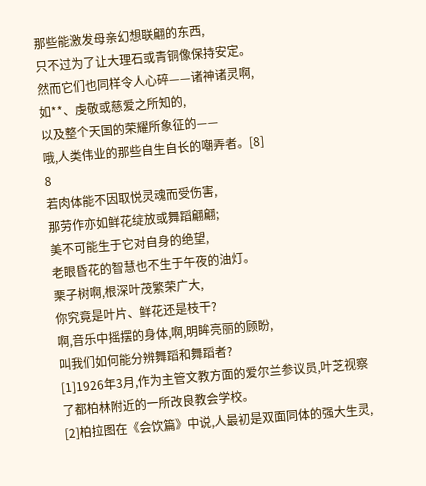那些能激发母亲幻想联翩的东西,
只不过为了让大理石或青铜像保持安定。
然而它们也同样令人心碎——诸神诸灵啊,
如**、虔敬或慈爱之所知的,
以及整个天国的荣耀所象征的——
哦,人类伟业的那些自生自长的嘲弄者。[8]
8
若肉体能不因取悦灵魂而受伤害,
那劳作亦如鲜花绽放或舞蹈翩翩;
美不可能生于它对自身的绝望,
老眼昏花的智慧也不生于午夜的油灯。
栗子树啊,根深叶茂繁荣广大,
你究竟是叶片、鲜花还是枝干?
啊,音乐中摇摆的身体,啊,明眸亮丽的顾盼,
叫我们如何能分辨舞蹈和舞蹈者?
[1]1926年3月,作为主管文教方面的爱尔兰参议员,叶芝视察了都柏林附近的一所改良教会学校。
[2]柏拉图在《会饮篇》中说,人最初是双面同体的强大生灵,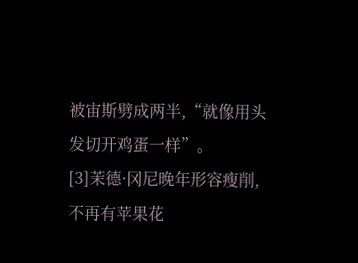被宙斯劈成两半,“就像用头发切开鸡蛋一样”。
[3]茉德·冈尼晚年形容瘦削,不再有苹果花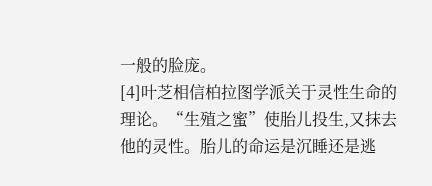一般的脸庞。
[4]叶芝相信柏拉图学派关于灵性生命的理论。“生殖之蜜”使胎儿投生,又抹去他的灵性。胎儿的命运是沉睡还是逃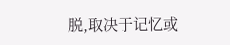脱,取决于记忆或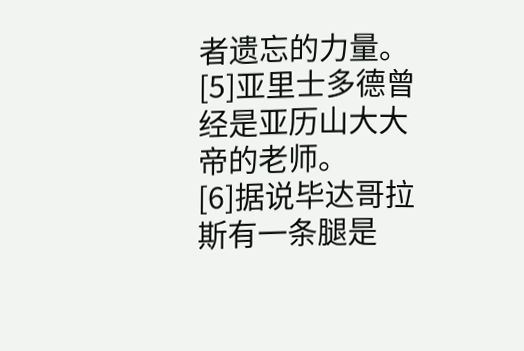者遗忘的力量。
[5]亚里士多德曾经是亚历山大大帝的老师。
[6]据说毕达哥拉斯有一条腿是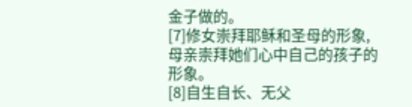金子做的。
[7]修女崇拜耶稣和圣母的形象,母亲崇拜她们心中自己的孩子的形象。
[8]自生自长、无父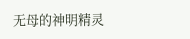无母的神明精灵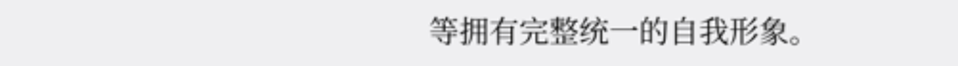等拥有完整统一的自我形象。